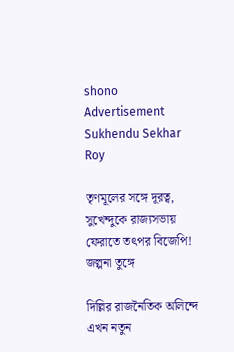shono
Advertisement
Sukhendu Sekhar Roy

তৃণমূলের সঙ্গে দূরত্ব, সুখেন্দুকে রাজ্যসভায় ফেরাতে তৎপর বিজেপি! জল্পনা তুঙ্গে

দিল্লির রাজনৈতিক অলিন্দে এখন নতুন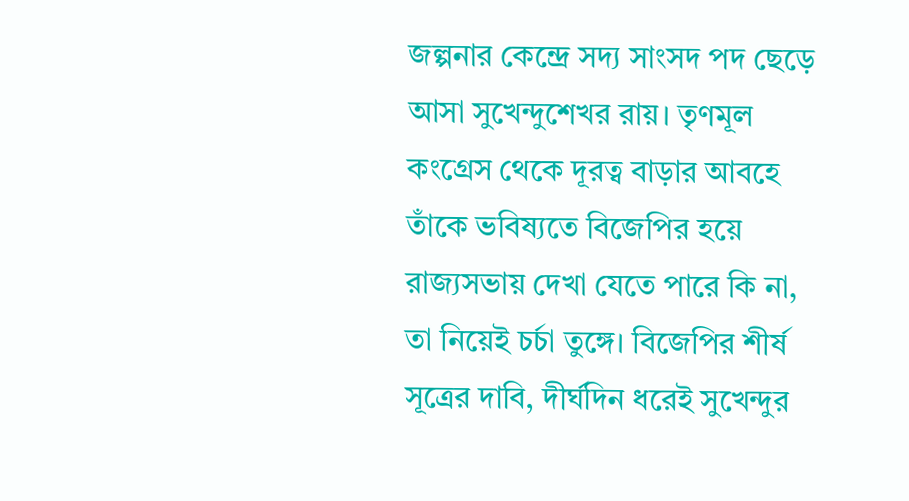জল্পনার কেন্দ্রে সদ্য সাংসদ পদ ছেড়ে আসা সুখেন্দুশেখর রায়। তৃণমূল কংগ্রেস থেকে দূরত্ব বাড়ার আবহে তাঁকে ভবিষ্যতে বিজেপির হয়ে রাজ্যসভায় দেখা যেতে পারে কি না, তা নিয়েই চর্চা তুঙ্গে। বিজেপির শীর্ষ সূত্রের দাবি, দীর্ঘদিন ধরেই সুখেন্দুর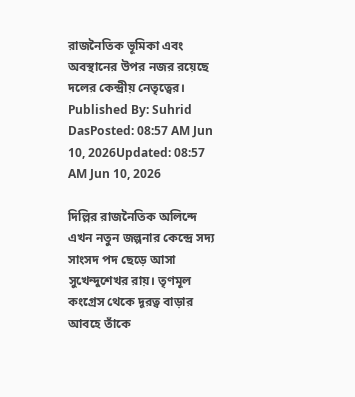রাজনৈতিক ভূমিকা এবং অবস্থানের উপর নজর রয়েছে দলের কেন্দ্রীয় নেতৃত্বের।
Published By: Suhrid DasPosted: 08:57 AM Jun 10, 2026Updated: 08:57 AM Jun 10, 2026

দিল্লির রাজনৈতিক অলিন্দে এখন নতুন জল্পনার কেন্দ্রে সদ্য সাংসদ পদ ছেড়ে আসা সুখেন্দুশেখর রায়। তৃণমূল কংগ্রেস থেকে দূরত্ব বাড়ার আবহে তাঁকে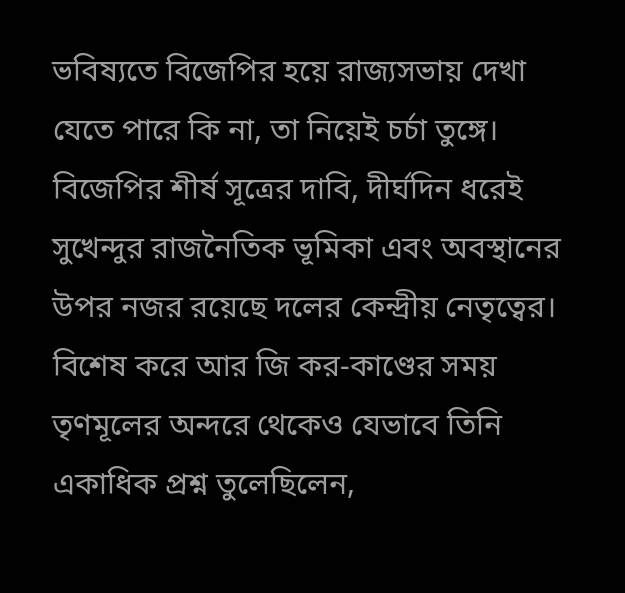ভবিষ্যতে বিজেপির হয়ে রাজ্যসভায় দেখা যেতে পারে কি না, তা নিয়েই চর্চা তুঙ্গে। বিজেপির শীর্ষ সূত্রের দাবি, দীর্ঘদিন ধরেই সুখেন্দুর রাজনৈতিক ভূমিকা এবং অবস্থানের উপর নজর রয়েছে দলের কেন্দ্রীয় নেতৃত্বের। বিশেষ করে আর জি কর-কাণ্ডের সময় তৃণমূলের অন্দরে থেকেও যেভাবে তিনি একাধিক প্রশ্ন তুলেছিলেন,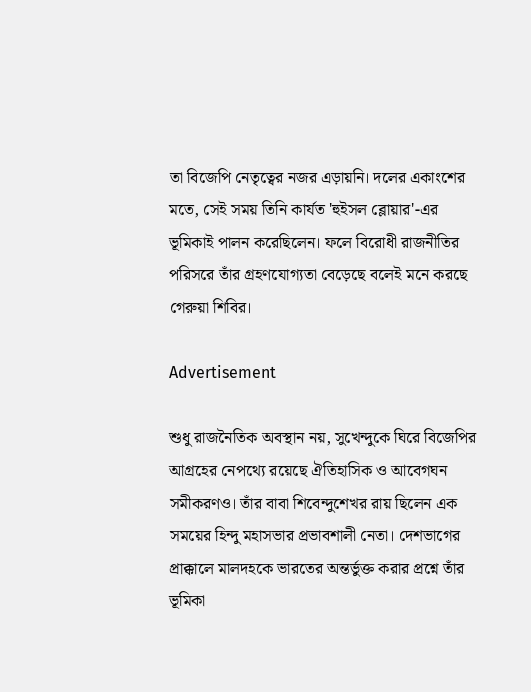তা বিজেপি নেতৃত্বের নজর এড়ায়নি। দলের একাংশের মতে, সেই সময় তিনি কার্যত 'হুইসল ব্লোয়ার'-এর ভূমিকাই পালন করেছিলেন। ফলে বিরোধী রাজনীতির পরিসরে তাঁর গ্রহণযোগ্যতা বেড়েছে বলেই মনে করছে গেরুয়া শিবির।

Advertisement

শুধু রাজনৈতিক অবস্থান নয়, সুখেন্দুকে ঘিরে বিজেপির আগ্রহের নেপথ্যে রয়েছে ঐতিহাসিক ও আবেগঘন সমীকরণও। তাঁর বাবা শিবেন্দুশেখর রায় ছিলেন এক সময়ের হিন্দু মহাসভার প্রভাবশালী নেতা। দেশভাগের প্রাক্কালে মালদহকে ভারতের অন্তর্ভুক্ত করার প্রশ্নে তাঁর ভূমিকা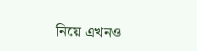নিয়ে এখনও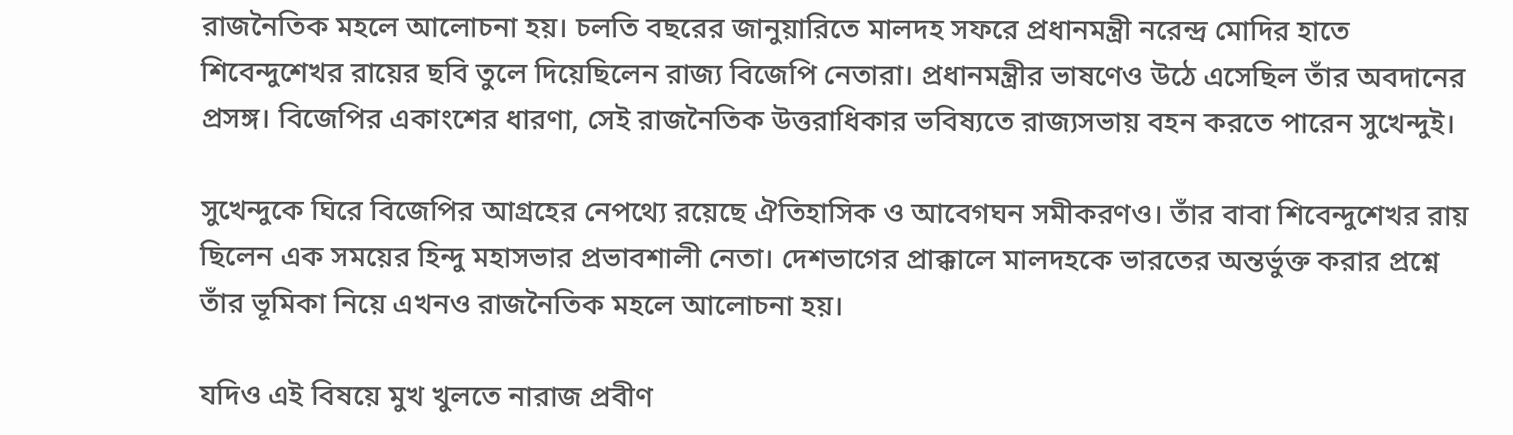রাজনৈতিক মহলে আলোচনা হয়। চলতি বছরের জানুয়ারিতে মালদহ সফরে প্রধানমন্ত্রী নরেন্দ্র মোদির হাতে শিবেন্দুশেখর রায়ের ছবি তুলে দিয়েছিলেন রাজ্য বিজেপি নেতারা। প্রধানমন্ত্রীর ভাষণেও উঠে এসেছিল তাঁর অবদানের প্রসঙ্গ। বিজেপির একাংশের ধারণা, সেই রাজনৈতিক উত্তরাধিকার ভবিষ্যতে রাজ্যসভায় বহন করতে পারেন সুখেন্দুই।

সুখেন্দুকে ঘিরে বিজেপির আগ্রহের নেপথ্যে রয়েছে ঐতিহাসিক ও আবেগঘন সমীকরণও। তাঁর বাবা শিবেন্দুশেখর রায় ছিলেন এক সময়ের হিন্দু মহাসভার প্রভাবশালী নেতা। দেশভাগের প্রাক্কালে মালদহকে ভারতের অন্তর্ভুক্ত করার প্রশ্নে তাঁর ভূমিকা নিয়ে এখনও রাজনৈতিক মহলে আলোচনা হয়।

যদিও এই বিষয়ে মুখ খুলতে নারাজ প্রবীণ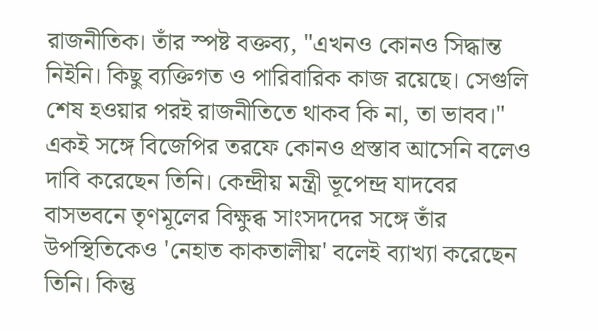রাজনীতিক। তাঁর স্পষ্ট বক্তব্য, "এখনও কোনও সিদ্ধান্ত নিইনি। কিছু ব্যক্তিগত ও পারিবারিক কাজ রয়েছে। সেগুলি শেষ হওয়ার পরই রাজনীতিতে থাকব কি না, তা ভাবব।" একই সঙ্গে বিজেপির তরফে কোনও প্রস্তাব আসেনি বলেও দাবি করেছেন তিনি। কেন্দ্রীয় মন্ত্রী ভূপেন্দ্র যাদবের বাসভবনে তৃণমূলের বিক্ষুব্ধ সাংসদদের সঙ্গে তাঁর উপস্থিতিকেও 'নেহাত কাকতালীয়' বলেই ব্যাখ্যা করেছেন তিনি। কিন্তু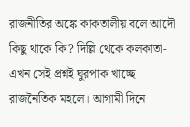রাজনীতির অঙ্কে কাকতালীয় বলে আদৌ কিছু থাকে কি? দিল্লি থেকে কলকাতা- এখন সেই প্রশ্নই ঘুরপাক খাচ্ছে রাজনৈতিক মহলে। আগামী দিনে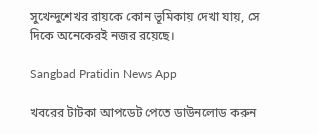সুখেন্দুশেখর রায়কে কোন ভূমিকায় দেখা যায়, সে দিকে অনেকেরই নজর রয়েছে।

Sangbad Pratidin News App

খবরের টাটকা আপডেট পেতে ডাউনলোড করুন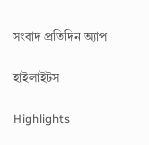সংবাদ প্রতিদিন অ্যাপ

হাইলাইটস

Highlights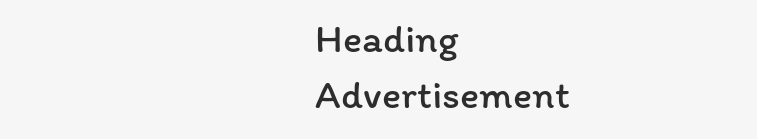Heading
Advertisement